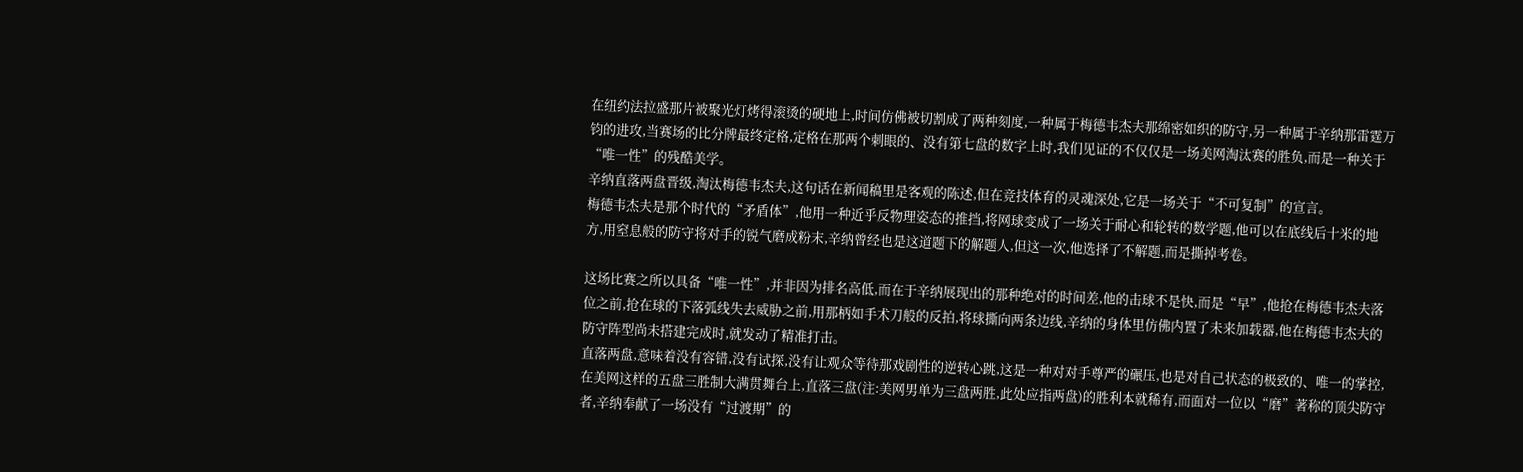在纽约法拉盛那片被聚光灯烤得滚烫的硬地上,时间仿佛被切割成了两种刻度,一种属于梅德韦杰夫那绵密如织的防守,另一种属于辛纳那雷霆万钧的进攻,当赛场的比分牌最终定格,定格在那两个刺眼的、没有第七盘的数字上时,我们见证的不仅仅是一场美网淘汰赛的胜负,而是一种关于“唯一性”的残酷美学。
辛纳直落两盘晋级,淘汰梅德韦杰夫,这句话在新闻稿里是客观的陈述,但在竞技体育的灵魂深处,它是一场关于“不可复制”的宣言。
梅德韦杰夫是那个时代的“矛盾体”,他用一种近乎反物理姿态的推挡,将网球变成了一场关于耐心和轮转的数学题,他可以在底线后十米的地方,用窒息般的防守将对手的锐气磨成粉末,辛纳曾经也是这道题下的解题人,但这一次,他选择了不解题,而是撕掉考卷。

这场比赛之所以具备“唯一性”,并非因为排名高低,而在于辛纳展现出的那种绝对的时间差,他的击球不是快,而是“早”,他抢在梅德韦杰夫落位之前,抢在球的下落弧线失去威胁之前,用那柄如手术刀般的反拍,将球撕向两条边线,辛纳的身体里仿佛内置了未来加载器,他在梅德韦杰夫的防守阵型尚未搭建完成时,就发动了精准打击。
直落两盘,意味着没有容错,没有试探,没有让观众等待那戏剧性的逆转心跳,这是一种对对手尊严的碾压,也是对自己状态的极致的、唯一的掌控,在美网这样的五盘三胜制大满贯舞台上,直落三盘(注:美网男单为三盘两胜,此处应指两盘)的胜利本就稀有,而面对一位以“磨”著称的顶尖防守者,辛纳奉献了一场没有“过渡期”的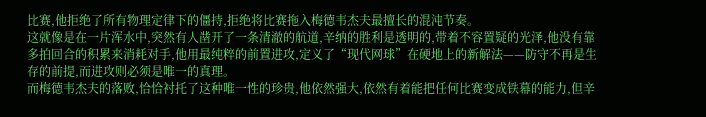比赛,他拒绝了所有物理定律下的僵持,拒绝将比赛拖入梅德韦杰夫最擅长的混沌节奏。
这就像是在一片浑水中,突然有人凿开了一条清澈的航道,辛纳的胜利是透明的,带着不容置疑的光泽,他没有靠多拍回合的积累来消耗对手,他用最纯粹的前置进攻,定义了“现代网球”在硬地上的新解法——防守不再是生存的前提,而进攻则必须是唯一的真理。
而梅德韦杰夫的落败,恰恰衬托了这种唯一性的珍贵,他依然强大,依然有着能把任何比赛变成铁幕的能力,但辛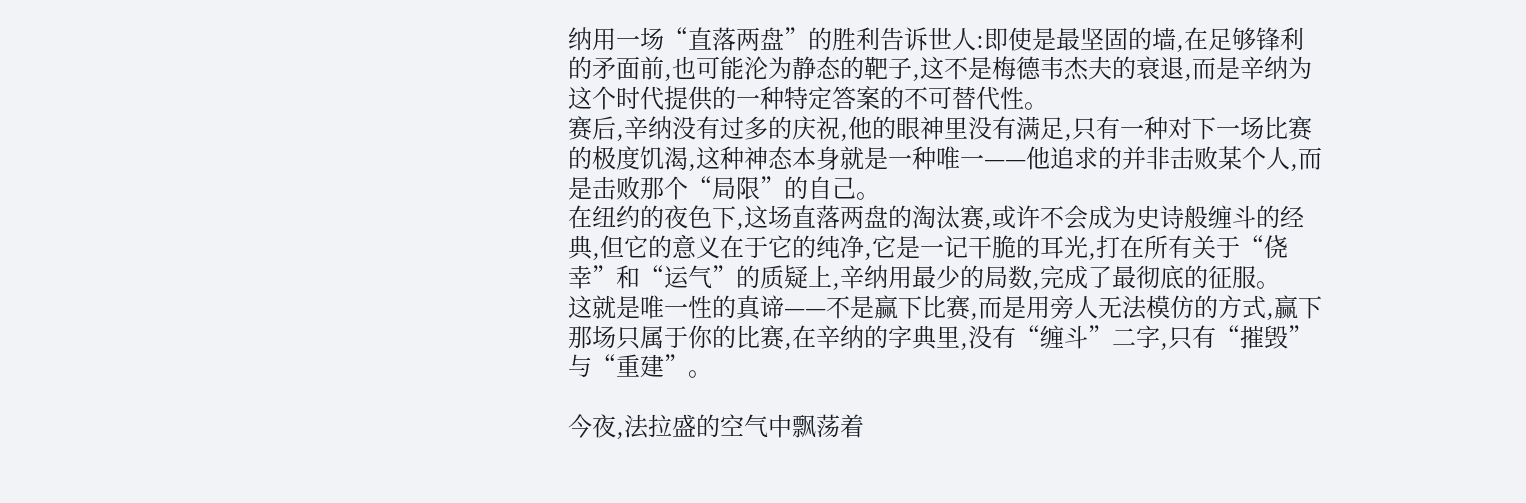纳用一场“直落两盘”的胜利告诉世人:即使是最坚固的墙,在足够锋利的矛面前,也可能沦为静态的靶子,这不是梅德韦杰夫的衰退,而是辛纳为这个时代提供的一种特定答案的不可替代性。
赛后,辛纳没有过多的庆祝,他的眼神里没有满足,只有一种对下一场比赛的极度饥渴,这种神态本身就是一种唯一——他追求的并非击败某个人,而是击败那个“局限”的自己。
在纽约的夜色下,这场直落两盘的淘汰赛,或许不会成为史诗般缠斗的经典,但它的意义在于它的纯净,它是一记干脆的耳光,打在所有关于“侥幸”和“运气”的质疑上,辛纳用最少的局数,完成了最彻底的征服。
这就是唯一性的真谛——不是赢下比赛,而是用旁人无法模仿的方式,赢下那场只属于你的比赛,在辛纳的字典里,没有“缠斗”二字,只有“摧毁”与“重建”。

今夜,法拉盛的空气中飘荡着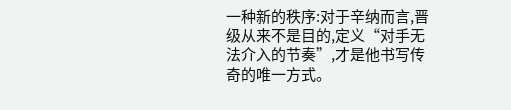一种新的秩序:对于辛纳而言,晋级从来不是目的,定义“对手无法介入的节奏”,才是他书写传奇的唯一方式。